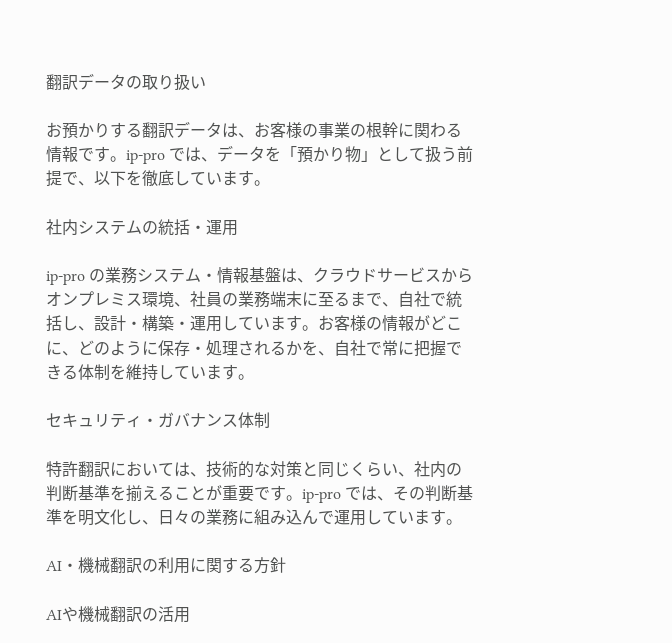翻訳データの取り扱い

お預かりする翻訳データは、お客様の事業の根幹に関わる情報です。ip-pro では、データを「預かり物」として扱う前提で、以下を徹底しています。

社内システムの統括・運用

ip-pro の業務システム・情報基盤は、クラウドサービスからオンプレミス環境、社員の業務端末に至るまで、自社で統括し、設計・構築・運用しています。お客様の情報がどこに、どのように保存・処理されるかを、自社で常に把握できる体制を維持しています。

セキュリティ・ガバナンス体制

特許翻訳においては、技術的な対策と同じくらい、社内の判断基準を揃えることが重要です。ip-pro では、その判断基準を明文化し、日々の業務に組み込んで運用しています。

AI・機械翻訳の利用に関する方針

AIや機械翻訳の活用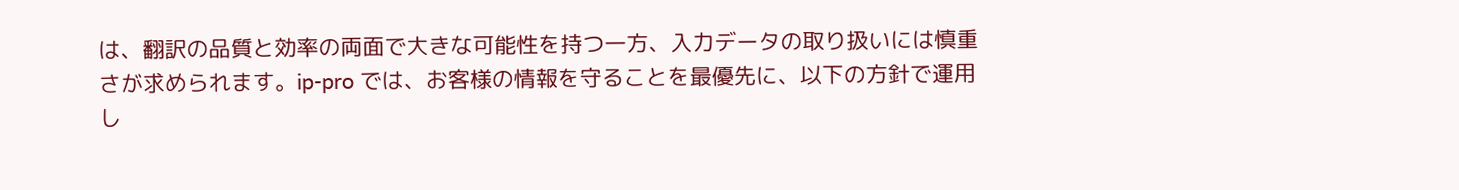は、翻訳の品質と効率の両面で大きな可能性を持つ一方、入力データの取り扱いには慎重さが求められます。ip-pro では、お客様の情報を守ることを最優先に、以下の方針で運用し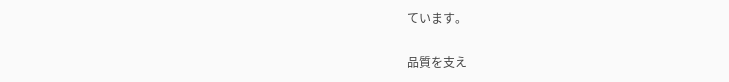ています。

品質を支え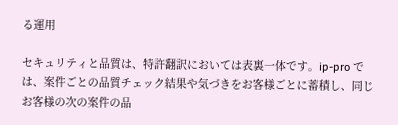る運用

セキュリティと品質は、特許翻訳においては表裏一体です。ip-pro では、案件ごとの品質チェック結果や気づきをお客様ごとに蓄積し、同じお客様の次の案件の品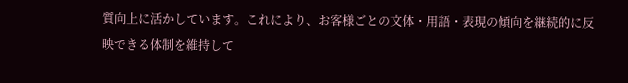質向上に活かしています。これにより、お客様ごとの文体・用語・表現の傾向を継続的に反映できる体制を維持して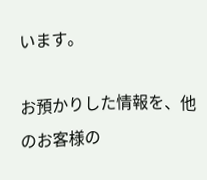います。

お預かりした情報を、他のお客様の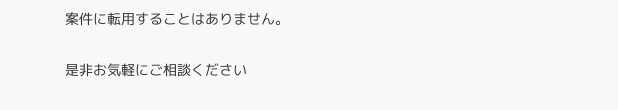案件に転用することはありません。

是非お気軽にご相談ください